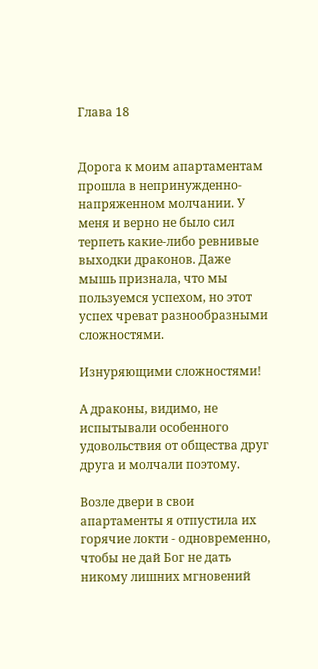Глава 18


Дорога к моим апартаментам прошла в непринужденно-напряженном молчании. У меня и верно не было сил терпеть какие-либо ревнивые выходки драконов. Даже мышь признала, что мы пользуемся успехом, но этот успех чреват разнообразными сложностями.

Изнуряющими сложностями!

А драконы, видимо, не испытывали особенного удовольствия от общества друг друга и молчали поэтому.

Возле двери в свои апартаменты я отпустила их горячие локти - одновременно, чтобы не дай Бог не дать никому лишних мгновений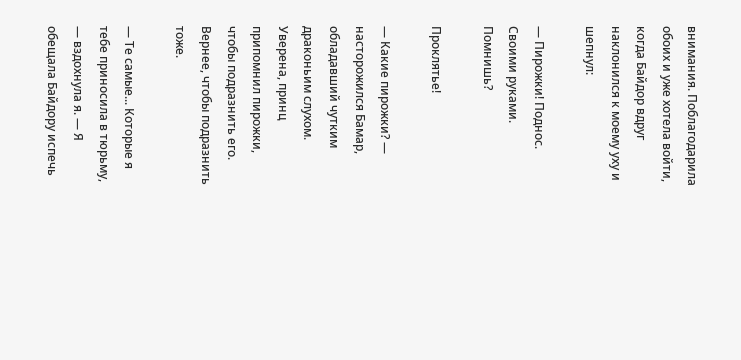внимания. Поблагодарила обоих и уже хотела войти, когда Байдор вдруг наклонился к моему уху и шепнул:

— Пирожки! Поднос. Своими руками. Помнишь?

Проклятье!

— Какие пирожки? — насторожился Бамар, обладавший чутким драконьим слухом. Уверена, принц припомнил пирожки, чтобы подразнить его. Вернее, чтобы подразнить тоже.

— Те самые... Которые я тебе приносила в тюрьму, — вздохнула я. — Я обещала Байдору испечь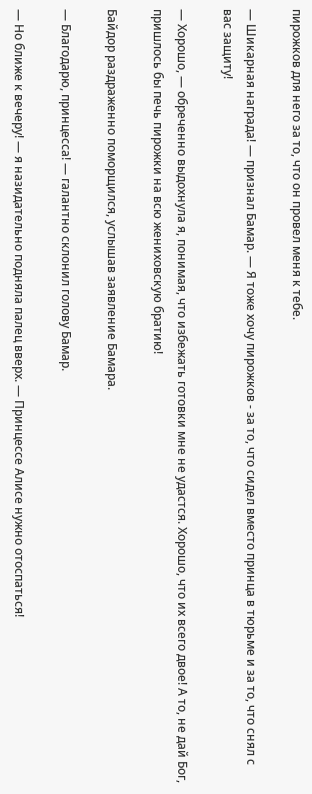пирожков для него за то, что он провел меня к тебе.

— Шикарная награда! — признал Бамар. — Я тоже хочу пирожков - за то, что сидел вместо принца в тюрьме и за то, что снял с вас защиту!

— Хорошо, — обреченно выдохнула я, понимая, что избежать готовки мне не удастся. Хорошо, что их всего двое! А то, не дай Бог, пришлось бы печь пирожки на всю жениховскую братию!

Байдор раздраженно поморщился, услышав заявление Бамара.

— Благодарю, принцесса! — галантно склонил голову Бамар.

— Но ближе к вечеру! — я назидательно подняла палец вверх. — Принцессе Алисе нужно отоспаться!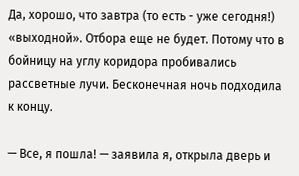Да, хорошо, что завтра (то есть - уже сегодня!) «выходной». Отбора еще не будет. Потому что в бойницу на углу коридора пробивались рассветные лучи. Бесконечная ночь подходила к концу.

— Все, я пошла! — заявила я, открыла дверь и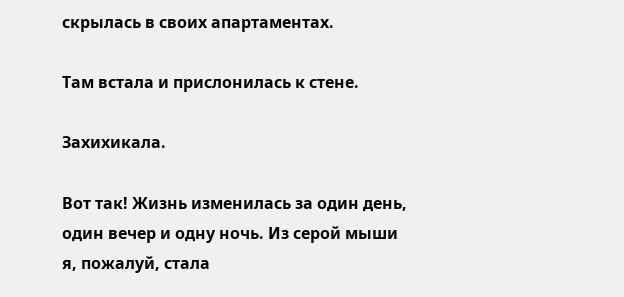скрылась в своих апартаментах.

Там встала и прислонилась к стене.

Захихикала.

Вот так! Жизнь изменилась за один день, один вечер и одну ночь. Из серой мыши я, пожалуй, стала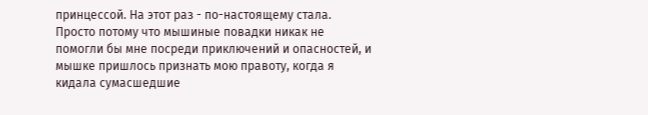принцессой. На этот раз - по-настоящему стала. Просто потому что мышиные повадки никак не помогли бы мне посреди приключений и опасностей, и мышке пришлось признать мою правоту, когда я кидала сумасшедшие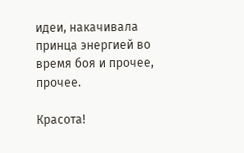идеи, накачивала принца энергией во время боя и прочее, прочее.

Красота!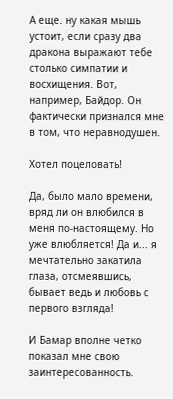А еще. ну какая мышь устоит, если сразу два дракона выражают тебе столько симпатии и восхищения. Вот, например, Байдор. Он фактически признался мне в том, что неравнодушен.

Хотел поцеловать!

Да, было мало времени, вряд ли он влюбился в меня по-настоящему. Но уже влюбляется! Да и... я мечтательно закатила глаза, отсмеявшись, бывает ведь и любовь с первого взгляда!

И Бамар вполне четко показал мне свою заинтересованность.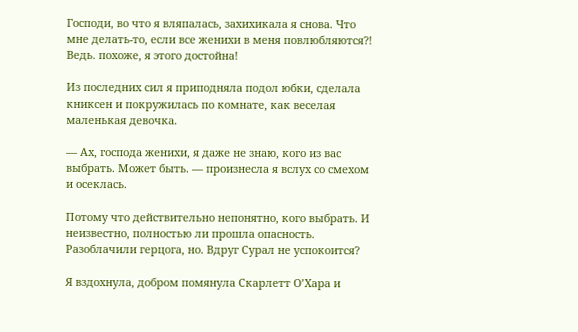Господи, во что я вляпалась, захихикала я снова. Что мне делать-то, если все женихи в меня повлюбляются?! Ведь. похоже, я этого достойна!

Из последних сил я приподняла подол юбки, сделала книксен и покружилась по комнате, как веселая маленькая девочка.

— Ах, господа женихи, я даже не знаю, кого из вас выбрать. Может быть. — произнесла я вслух со смехом и осеклась.

Потому что действительно непонятно, кого выбрать. И неизвестно, полностью ли прошла опасность. Разоблачили герцога, но. Вдруг Сурал не успокоится?

Я вздохнула, добром помянула Скарлетт О’Хара и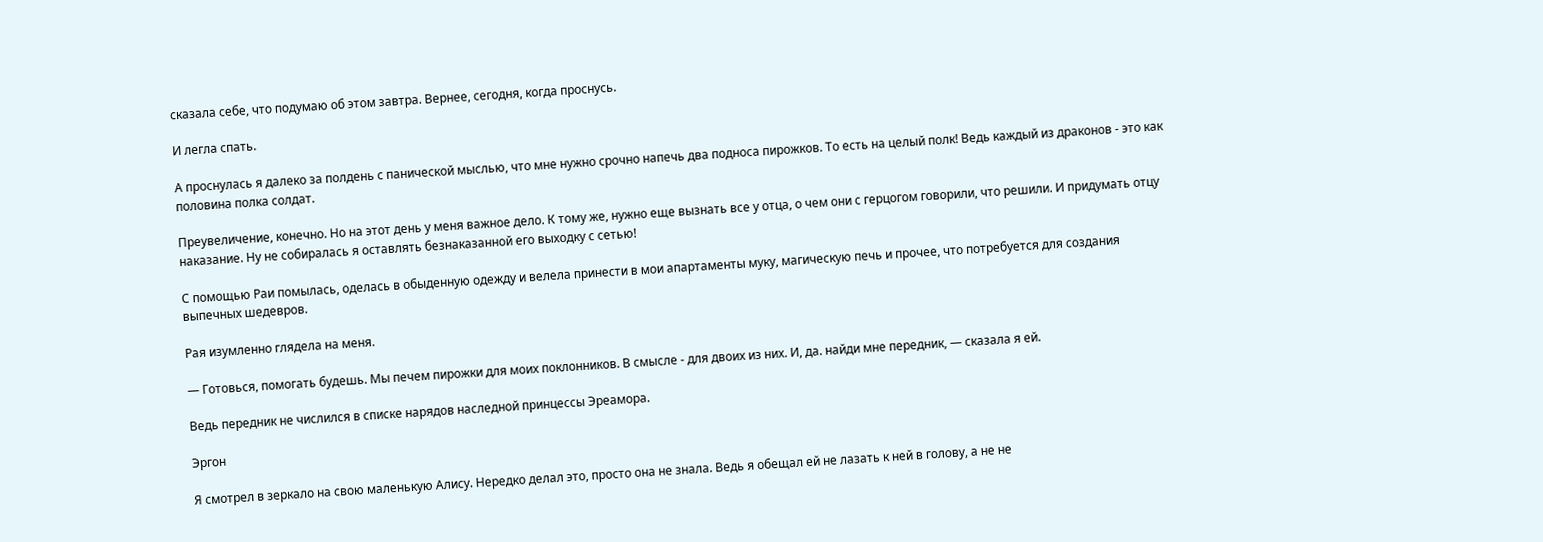сказала себе, что подумаю об этом завтра. Вернее, сегодня, когда проснусь.

И легла спать.

А проснулась я далеко за полдень с панической мыслью, что мне нужно срочно напечь два подноса пирожков. То есть на целый полк! Ведь каждый из драконов - это как половина полка солдат.

Преувеличение, конечно. Но на этот день у меня важное дело. К тому же, нужно еще вызнать все у отца, о чем они с герцогом говорили, что решили. И придумать отцу наказание. Ну не собиралась я оставлять безнаказанной его выходку с сетью!

С помощью Раи помылась, оделась в обыденную одежду и велела принести в мои апартаменты муку, магическую печь и прочее, что потребуется для создания выпечных шедевров.

Рая изумленно глядела на меня.

— Готовься, помогать будешь. Мы печем пирожки для моих поклонников. В смысле - для двоих из них. И, да. найди мне передник, — сказала я ей.

Ведь передник не числился в списке нарядов наследной принцессы Эреамора.

Эргон

Я смотрел в зеркало на свою маленькую Алису. Нередко делал это, просто она не знала. Ведь я обещал ей не лазать к ней в голову, а не не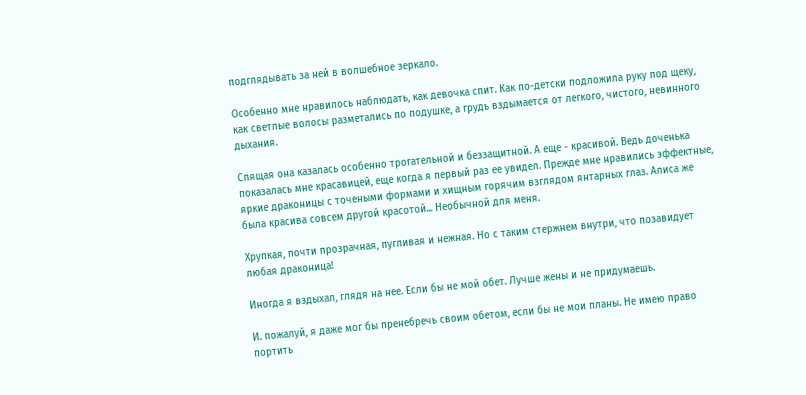подглядывать за ней в волшебное зеркало.

Особенно мне нравилось наблюдать, как девочка спит. Как по-детски подложила руку под щеку, как светлые волосы разметались по подушке, а грудь вздымается от легкого, чистого, невинного дыхания.

Спящая она казалась особенно трогательной и беззащитной. А еще - красивой. Ведь доченька показалась мне красавицей, еще когда я первый раз ее увидел. Прежде мне нравились эффектные, яркие драконицы с точеными формами и хищным горячим взглядом янтарных глаз. Алиса же была красива совсем другой красотой... Необычной для меня.

Хрупкая, почти прозрачная, пугливая и нежная. Но с таким стержнем внутри, что позавидует любая драконица!

Иногда я вздыхал, глядя на нее. Если бы не мой обет. Лучше жены и не придумаешь.

И. пожалуй, я даже мог бы пренебречь своим обетом, если бы не мои планы. Не имею право портить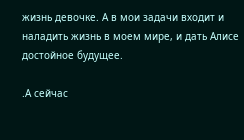жизнь девочке. А в мои задачи входит и наладить жизнь в моем мире, и дать Алисе достойное будущее.

.А сейчас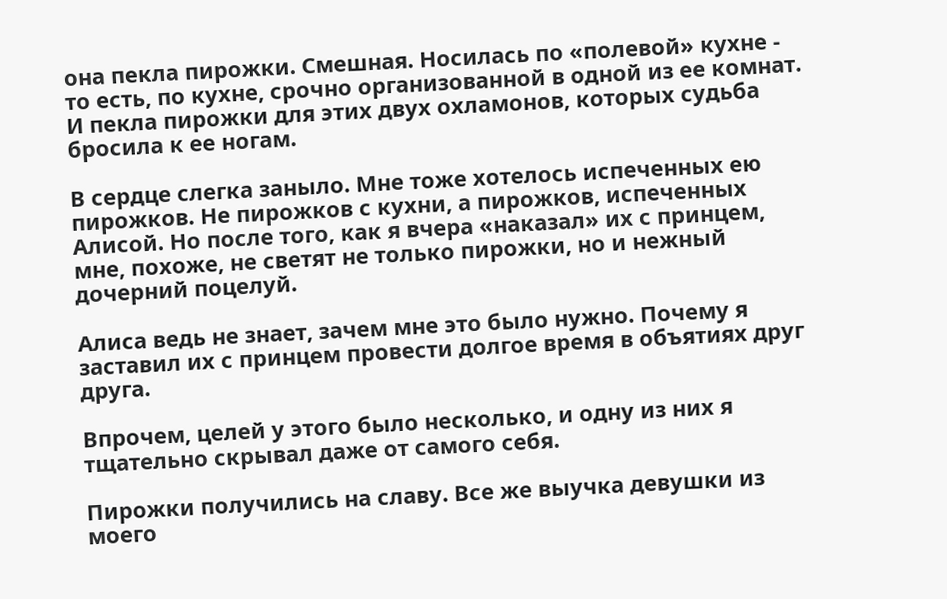она пекла пирожки. Смешная. Носилась по «полевой» кухне - то есть, по кухне, срочно организованной в одной из ее комнат. И пекла пирожки для этих двух охламонов, которых судьба бросила к ее ногам.

В сердце слегка заныло. Мне тоже хотелось испеченных ею пирожков. Не пирожков с кухни, а пирожков, испеченных Алисой. Но после того, как я вчера «наказал» их с принцем, мне, похоже, не светят не только пирожки, но и нежный дочерний поцелуй.

Алиса ведь не знает, зачем мне это было нужно. Почему я заставил их с принцем провести долгое время в объятиях друг друга.

Впрочем, целей у этого было несколько, и одну из них я тщательно скрывал даже от самого себя.

Пирожки получились на славу. Все же выучка девушки из моего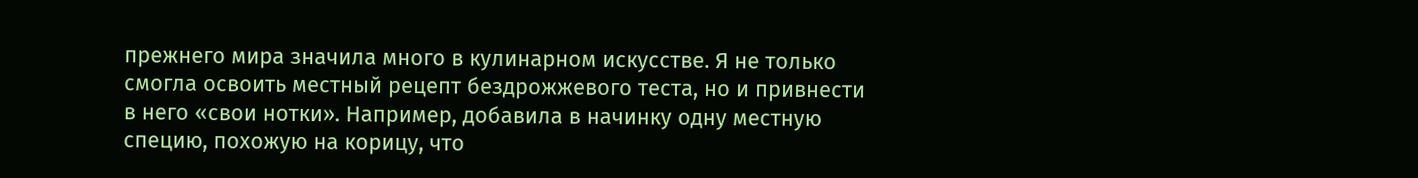прежнего мира значила много в кулинарном искусстве. Я не только смогла освоить местный рецепт бездрожжевого теста, но и привнести в него «свои нотки». Например, добавила в начинку одну местную специю, похожую на корицу, что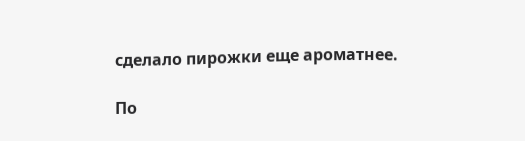сделало пирожки еще ароматнее.

По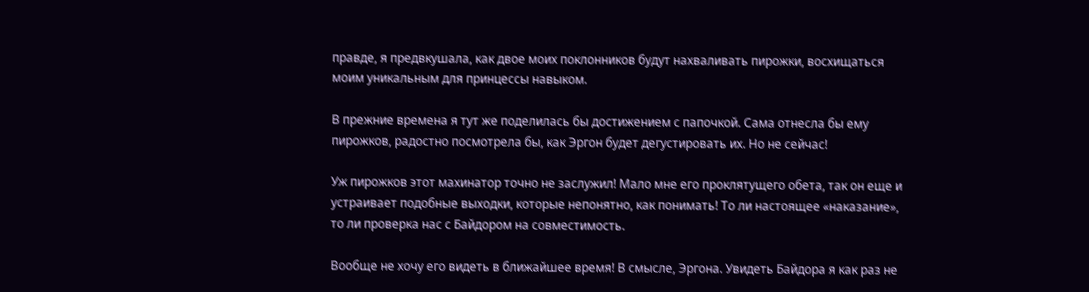правде, я предвкушала, как двое моих поклонников будут нахваливать пирожки, восхищаться моим уникальным для принцессы навыком.

В прежние времена я тут же поделилась бы достижением с папочкой. Сама отнесла бы ему пирожков, радостно посмотрела бы, как Эргон будет дегустировать их. Но не сейчас!

Уж пирожков этот махинатор точно не заслужил! Мало мне его проклятущего обета, так он еще и устраивает подобные выходки, которые непонятно, как понимать! То ли настоящее «наказание», то ли проверка нас с Байдором на совместимость.

Вообще не хочу его видеть в ближайшее время! В смысле, Эргона. Увидеть Байдора я как раз не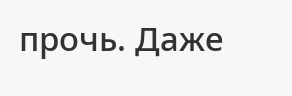прочь. Даже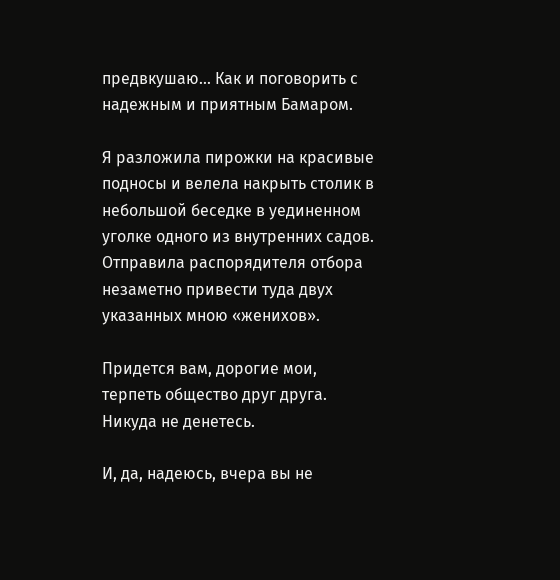предвкушаю... Как и поговорить с надежным и приятным Бамаром.

Я разложила пирожки на красивые подносы и велела накрыть столик в небольшой беседке в уединенном уголке одного из внутренних садов. Отправила распорядителя отбора незаметно привести туда двух указанных мною «женихов».

Придется вам, дорогие мои, терпеть общество друг друга. Никуда не денетесь.

И, да, надеюсь, вчера вы не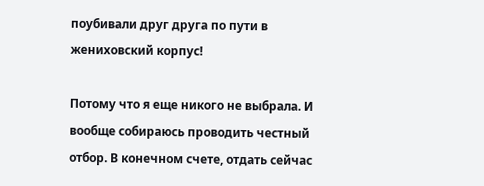поубивали друг друга по пути в жениховский корпус!

Потому что я еще никого не выбрала. И вообще собираюсь проводить честный отбор. В конечном счете, отдать сейчас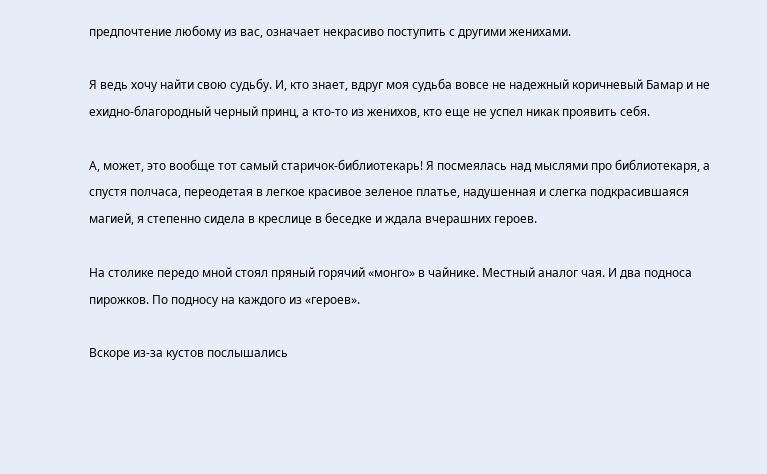предпочтение любому из вас, означает некрасиво поступить с другими женихами.

Я ведь хочу найти свою судьбу. И, кто знает, вдруг моя судьба вовсе не надежный коричневый Бамар и не ехидно-благородный черный принц, а кто-то из женихов, кто еще не успел никак проявить себя.

А, может, это вообще тот самый старичок-библиотекарь! Я посмеялась над мыслями про библиотекаря, а спустя полчаса, переодетая в легкое красивое зеленое платье, надушенная и слегка подкрасившаяся магией, я степенно сидела в креслице в беседке и ждала вчерашних героев.

На столике передо мной стоял пряный горячий «монго» в чайнике. Местный аналог чая. И два подноса пирожков. По подносу на каждого из «героев».

Вскоре из-за кустов послышались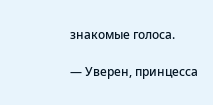знакомые голоса.

— Уверен, принцесса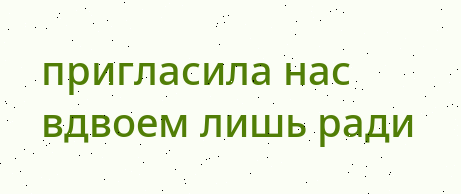пригласила нас вдвоем лишь ради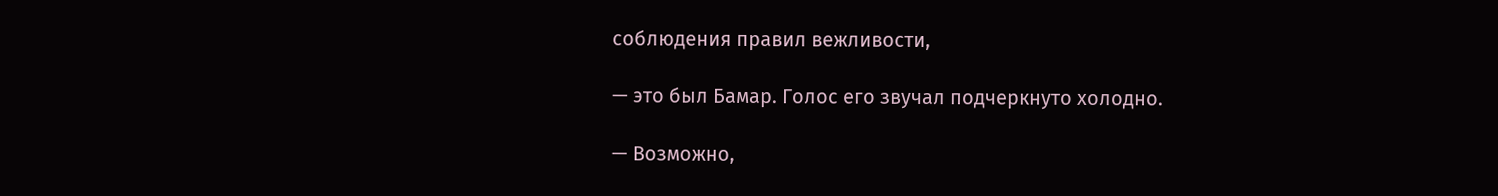соблюдения правил вежливости,

— это был Бамар. Голос его звучал подчеркнуто холодно.

— Возможно,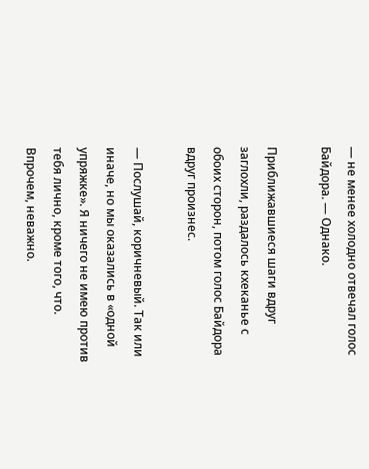— не менее холодно отвечал голос Байдора. — Однако.

Приближавшиеся шаги вдруг заглохли, раздалось кхеканье с обоих сторон, потом голос Байдора вдруг произнес.

— Послушай, коричневый. Так или иначе, но мы оказались в «одной упряжке». Я ничего не имею против тебя лично, кроме того, что. Впрочем, неважно.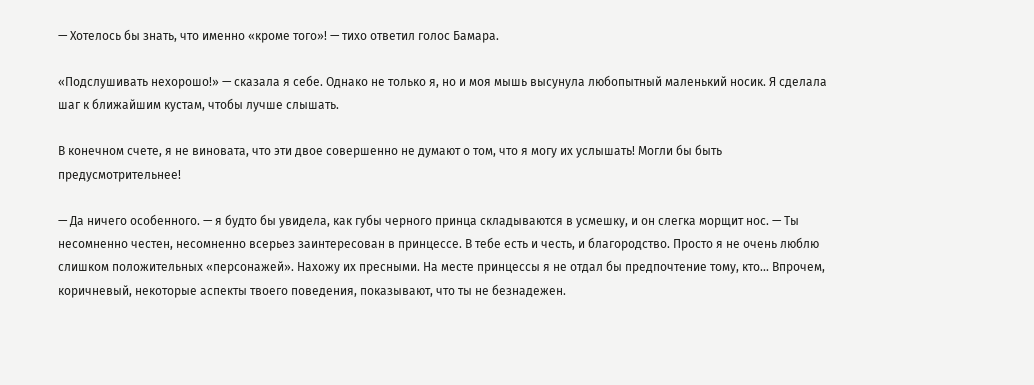— Хотелось бы знать, что именно «кроме того»! — тихо ответил голос Бамара.

«Подслушивать нехорошо!» — сказала я себе. Однако не только я, но и моя мышь высунула любопытный маленький носик. Я сделала шаг к ближайшим кустам, чтобы лучше слышать.

В конечном счете, я не виновата, что эти двое совершенно не думают о том, что я могу их услышать! Могли бы быть предусмотрительнее!

— Да ничего особенного. — я будто бы увидела, как губы черного принца складываются в усмешку, и он слегка морщит нос. — Ты несомненно честен, несомненно всерьез заинтересован в принцессе. В тебе есть и честь, и благородство. Просто я не очень люблю слишком положительных «персонажей». Нахожу их пресными. На месте принцессы я не отдал бы предпочтение тому, кто... Впрочем, коричневый, некоторые аспекты твоего поведения, показывают, что ты не безнадежен.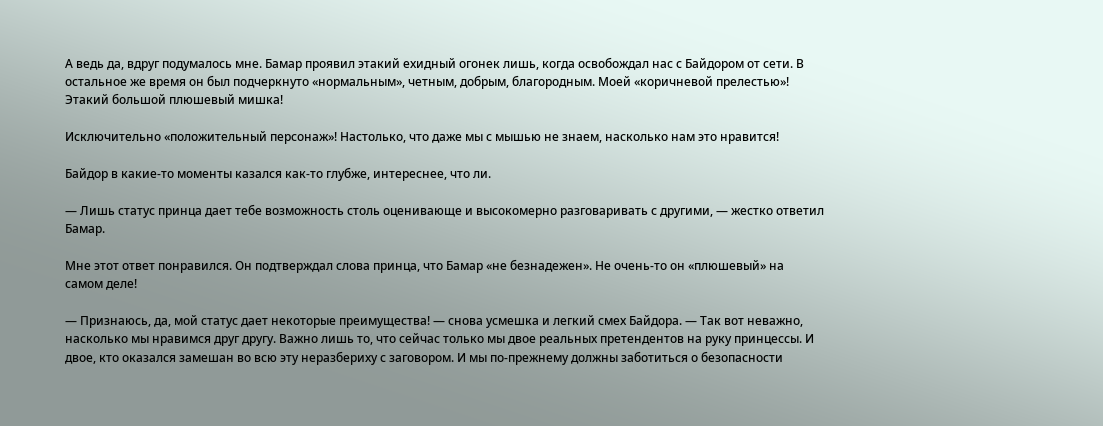А ведь да, вдруг подумалось мне. Бамар проявил этакий ехидный огонек лишь, когда освобождал нас с Байдором от сети. В остальное же время он был подчеркнуто «нормальным», четным, добрым, благородным. Моей «коричневой прелестью»! Этакий большой плюшевый мишка!

Исключительно «положительный персонаж»! Настолько, что даже мы с мышью не знаем, насколько нам это нравится!

Байдор в какие-то моменты казался как-то глубже, интереснее, что ли.

— Лишь статус принца дает тебе возможность столь оценивающе и высокомерно разговаривать с другими, — жестко ответил Бамар.

Мне этот ответ понравился. Он подтверждал слова принца, что Бамар «не безнадежен». Не очень-то он «плюшевый» на самом деле!

— Признаюсь, да, мой статус дает некоторые преимущества! — снова усмешка и легкий смех Байдора. — Так вот неважно, насколько мы нравимся друг другу. Важно лишь то, что сейчас только мы двое реальных претендентов на руку принцессы. И двое, кто оказался замешан во всю эту неразбериху с заговором. И мы по-прежнему должны заботиться о безопасности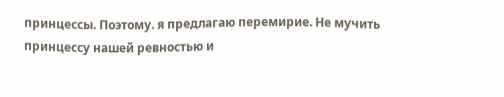принцессы. Поэтому. я предлагаю перемирие. Не мучить принцессу нашей ревностью и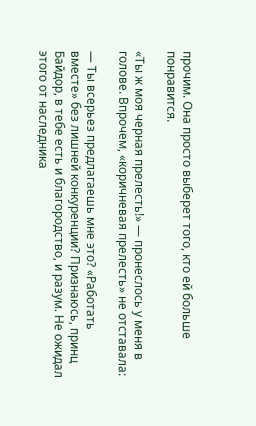прочим. Она просто выберет того, кто ей больше понравится.

«Ты ж моя черная прелесть!» — пронеслось у меня в голове. Впрочем, «коричневая прелесть» не отставала:

— Ты всерьез предлагаешь мне это? «Работать вместе» без лишней конкуренции? Признаюсь, принц Байдор, в тебе есть и благородство, и разум. Не ожидал этого от наследника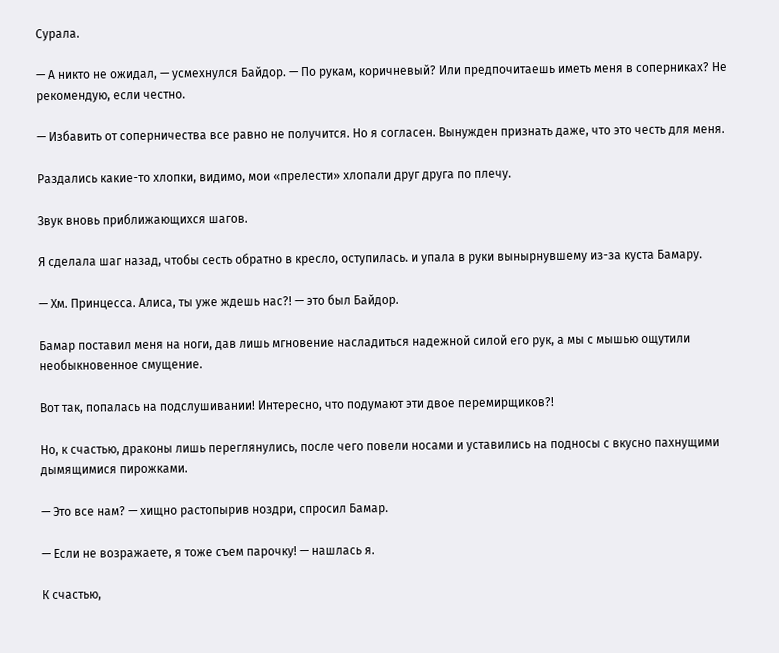Сурала.

— А никто не ожидал, — усмехнулся Байдор. — По рукам, коричневый? Или предпочитаешь иметь меня в соперниках? Не рекомендую, если честно.

— Избавить от соперничества все равно не получится. Но я согласен. Вынужден признать даже, что это честь для меня.

Раздались какие-то хлопки, видимо, мои «прелести» хлопали друг друга по плечу.

Звук вновь приближающихся шагов.

Я сделала шаг назад, чтобы сесть обратно в кресло, оступилась. и упала в руки вынырнувшему из-за куста Бамару.

— Хм. Принцесса. Алиса, ты уже ждешь нас?! — это был Байдор.

Бамар поставил меня на ноги, дав лишь мгновение насладиться надежной силой его рук, а мы с мышью ощутили необыкновенное смущение.

Вот так, попалась на подслушивании! Интересно, что подумают эти двое перемирщиков?!

Но, к счастью, драконы лишь переглянулись, после чего повели носами и уставились на подносы с вкусно пахнущими дымящимися пирожками.

— Это все нам? — хищно растопырив ноздри, спросил Бамар.

— Если не возражаете, я тоже съем парочку! — нашлась я.

К счастью,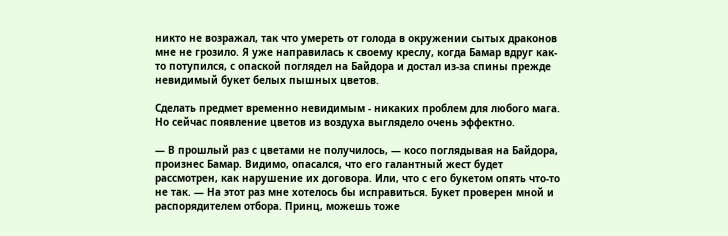никто не возражал, так что умереть от голода в окружении сытых драконов мне не грозило. Я уже направилась к своему креслу, когда Бамар вдруг как-то потупился, с опаской поглядел на Байдора и достал из-за спины прежде невидимый букет белых пышных цветов.

Сделать предмет временно невидимым - никаких проблем для любого мага. Но сейчас появление цветов из воздуха выглядело очень эффектно.

— В прошлый раз с цветами не получилось, — косо поглядывая на Байдора, произнес Бамар. Видимо, опасался, что его галантный жест будет рассмотрен, как нарушение их договора. Или, что с его букетом опять что-то не так. — На этот раз мне хотелось бы исправиться. Букет проверен мной и распорядителем отбора. Принц, можешь тоже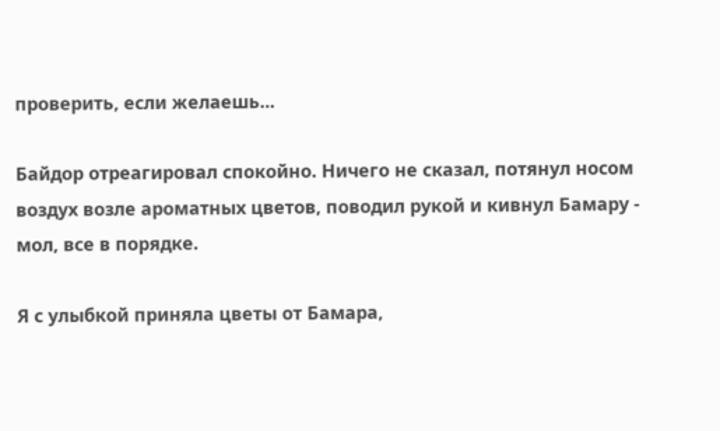проверить, если желаешь...

Байдор отреагировал спокойно. Ничего не сказал, потянул носом воздух возле ароматных цветов, поводил рукой и кивнул Бамару - мол, все в порядке.

Я с улыбкой приняла цветы от Бамара,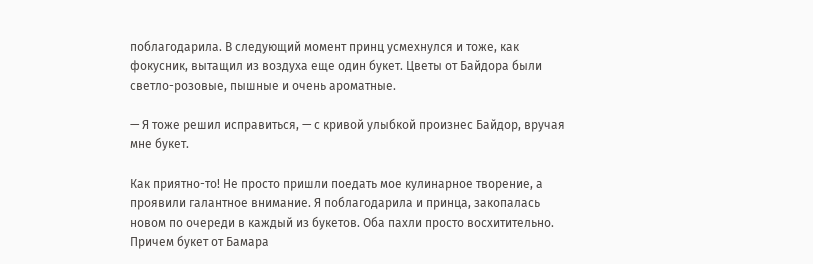поблагодарила. В следующий момент принц усмехнулся и тоже, как фокусник, вытащил из воздуха еще один букет. Цветы от Байдора были светло-розовые, пышные и очень ароматные.

— Я тоже решил исправиться, — с кривой улыбкой произнес Байдор, вручая мне букет.

Как приятно-то! Не просто пришли поедать мое кулинарное творение, а проявили галантное внимание. Я поблагодарила и принца, закопалась новом по очереди в каждый из букетов. Оба пахли просто восхитительно. Причем букет от Бамара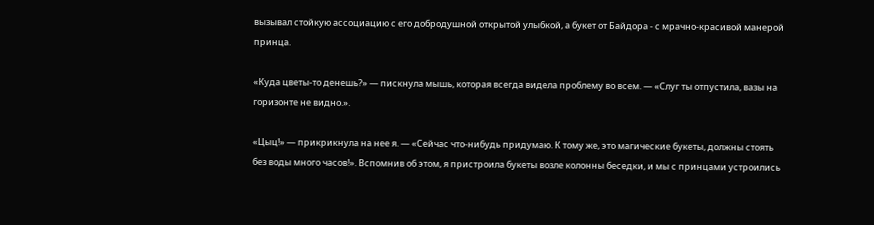вызывал стойкую ассоциацию с его добродушной открытой улыбкой, а букет от Байдора - с мрачно-красивой манерой принца.

«Куда цветы-то денешь?» — пискнула мышь, которая всегда видела проблему во всем. — «Слуг ты отпустила, вазы на горизонте не видно.».

«Цыц!» — прикрикнула на нее я. — «Сейчас что-нибудь придумаю. К тому же, это магические букеты, должны стоять без воды много часов!». Вспомнив об этом, я пристроила букеты возле колонны беседки, и мы с принцами устроились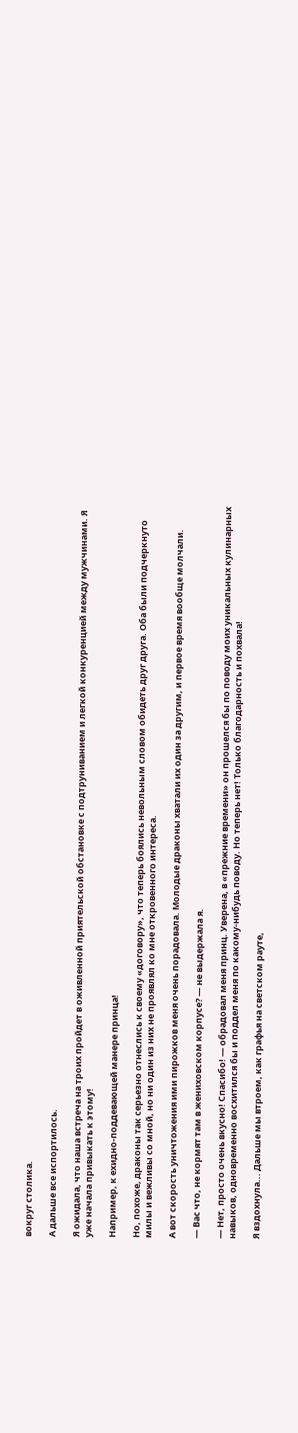вокруг столика.

А дальше все испортилось.

Я ожидала, что наша встреча на троих пройдет в оживленной приятельской обстановке с подтруниванием и легкой конкуренцией между мужчинами. Я уже начала привыкать к этому!

Например, к ехидно-поддевающей манере принца!

Но, похоже, драконы так серьезно отнеслись к своему «договору», что теперь боялись невольным словом обидеть друг друга. Оба были подчеркнуто милы и вежливы со мной, но ни один из них не проявлял ко мне откровенного интереса.

А вот скорость уничтожения ими пирожков меня очень порадовала. Молодые драконы хватали их один за другим, и первое время вообще молчали.

— Вас что, не кормят там в жениховском корпусе? — не выдержала я.

— Нет, просто очень вкусно! Спасибо! — обрадовал меня принц. Уверена, в «прежние времени» он прошелся бы по поводу моих уникальных кулинарных навыков, одновременно восхитился бы и поддел меня по какому-нибудь поводу. Но теперь нет! Только благодарность и похвала!

Я вздохнула... Дальше мы втроем, как графья на светском рауте,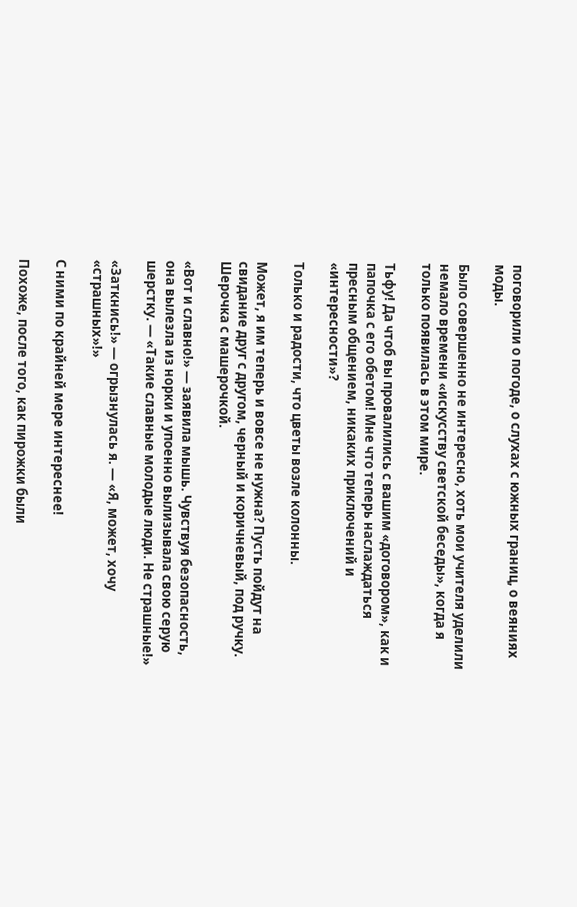поговорили о погоде, о слухах с южных границ, о веяниях моды.

Было совершенно не интересно, хоть мои учителя уделили немало времени «искусству светской беседы», когда я только появилась в этом мире.

Тьфу! Да чтоб вы провалились с вашим «договором», как и папочка с его обетом! Мне что теперь наслаждаться пресным общением, никаких приключений и «интересности»?

Только и радости, что цветы возле колонны.

Может, я им теперь и вовсе не нужна? Пусть пойдут на свидание друг с другом, черный и коричневый, под ручку. Шерочка с машерочкой.

«Вот и славно!» — заявила мышь. Чувствуя безопасность, она вылезла из норки и упоенно вылизывала свою серую шерстку. — «Такие славные молодые люди. Не страшные!»

«Заткнись!» — огрызнулась я. — «Я, может, хочу «страшных»!»

С ними по крайней мере интереснее!

Похоже, после того, как пирожки были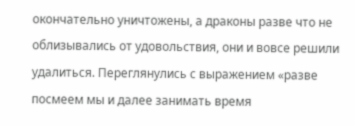окончательно уничтожены, а драконы разве что не облизывались от удовольствия, они и вовсе решили удалиться. Переглянулись с выражением «разве посмеем мы и далее занимать время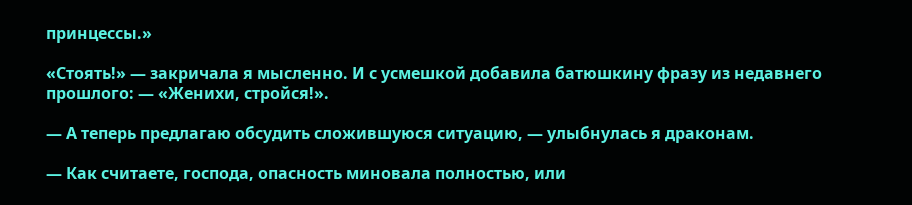принцессы.»

«Стоять!» — закричала я мысленно. И с усмешкой добавила батюшкину фразу из недавнего прошлого: — «Женихи, стройся!».

— А теперь предлагаю обсудить сложившуюся ситуацию, — улыбнулась я драконам.

— Как считаете, господа, опасность миновала полностью, или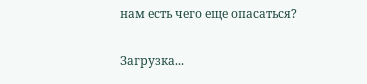нам есть чего еще опасаться?

Загрузка...